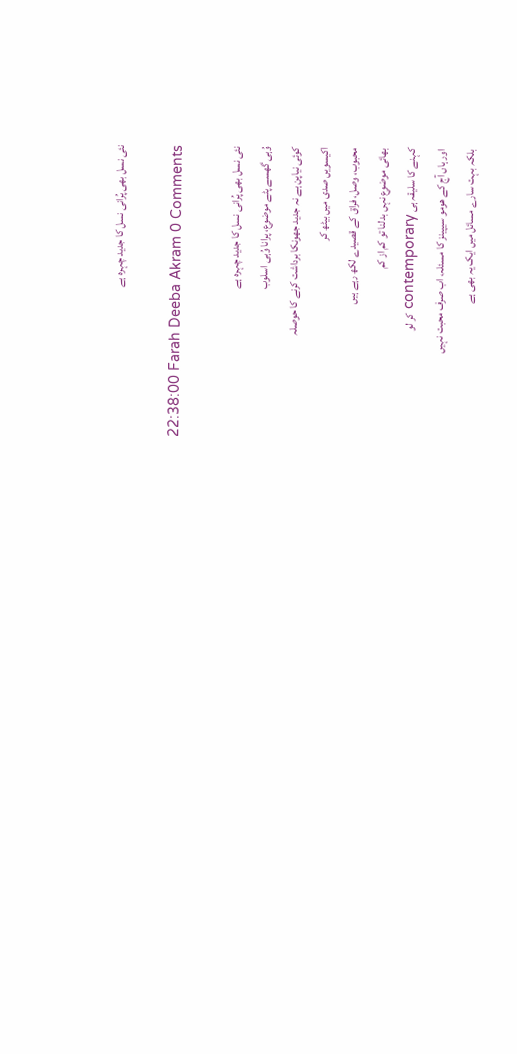نئی نسل بھی پُرانی نسل کا جدید چہرہ ہے

22:38:00 Farah Deeba Akram 0 Comments

نئی نسل بھی پُرانی نسل کا جدید چہرہ ہے
وُہی گھسے پٹے موضوع، پرانا وُہی اسلوب
کوئی نیاپن ہے نہ جدید جھونکا برداشت کرنے کا حوصلہ
اکیسویں صدی میں بیٹھ کر
محبوب، وصل، فراق کے قصیدے لکھ رہے ہیں
بھائی موضوع نہں بدلنا تو کم از کم
کہنے کا سلیقہ ہی contemporary کر لو
اور ہاں آج کے ھومو سیپینز کا مسئلہ، اب صرف محبت نہیں
بلکہ بہت سارے مسائل میں ایک یہ بھی ہے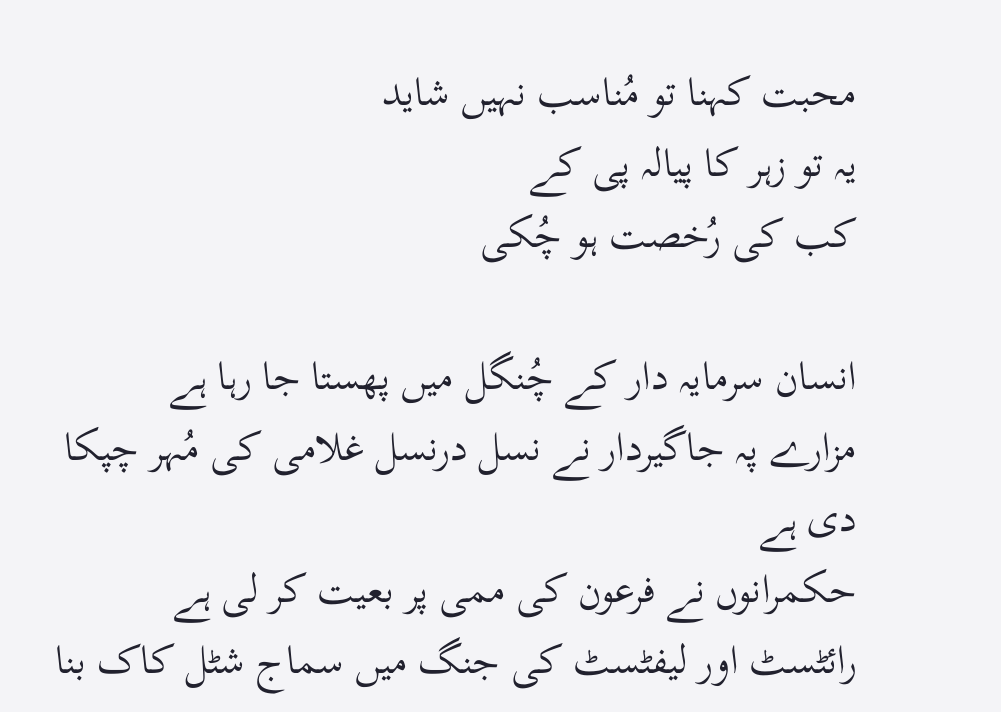محبت کہنا تو مُناسب نہیں شاید
یہ تو زہر کا پیالہ پی کے
کب کی رُخصت ہو چُکی

انسان سرمایہ دار کے چُنگل میں پھستا جا رہا ہے
مزارے پہ جاگیردار نے نسل درنسل غلامی کی مُہر چپکا دی ہے
حکمرانوں نے فرعون کی ممی پر بعیت کر لی ہے
رائٹسٹ اور لیفٹسٹ کی جنگ میں سماج شٹل کاک بنا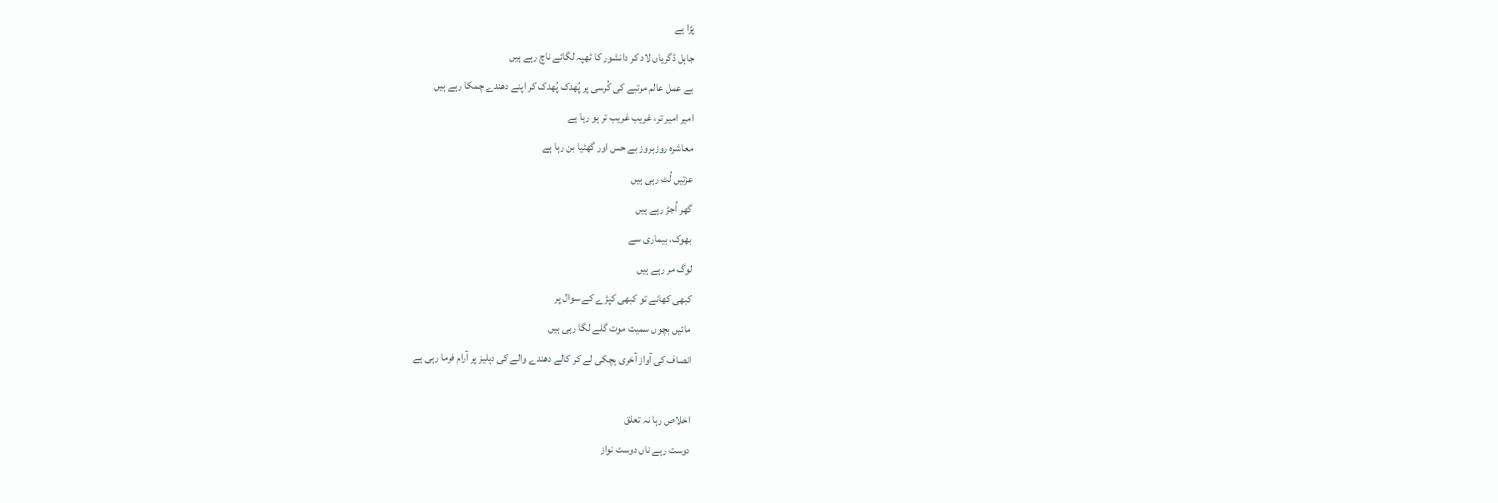پڑا ہے
جاہل ڈگریاں لاد کر دانشور کا ٹھپہ لگائے ناچ رہے ہیں
بے عمل عالم مرتبے کی کُرسی پر پُھدک پُھدک کر اپنے دھندے چمکا رہے ہیں
امیر امیر تر، غریب غریب تر ہو رہا ہے
معاشرہ روزبروز بے حس اور گھٹیا بن رہا ہے
عزتیں لُٹ رہی ہیں
گھر اُجڑ رہے ہیں
بھوک، بیماری سے
لوگ مر رہے ہیں
کبھی کھانے تو کبھی کپڑے کے سوال پر
مائیں بچوں سمیت موت گلے لگا رہی ہیں
انصاف کی آواز آخری ہچکی لے کر کالے دھندے والے کی دہلیز پر آرام فرما رہی ہے

اخلاص رہا نہ تعلق
دوست رہے ناں دوست نواز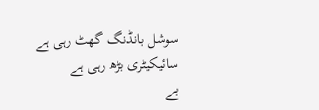سوشل بانڈنگ گھٹ رہی ہے
سائیکیٹری بڑھ رہی ہے
بے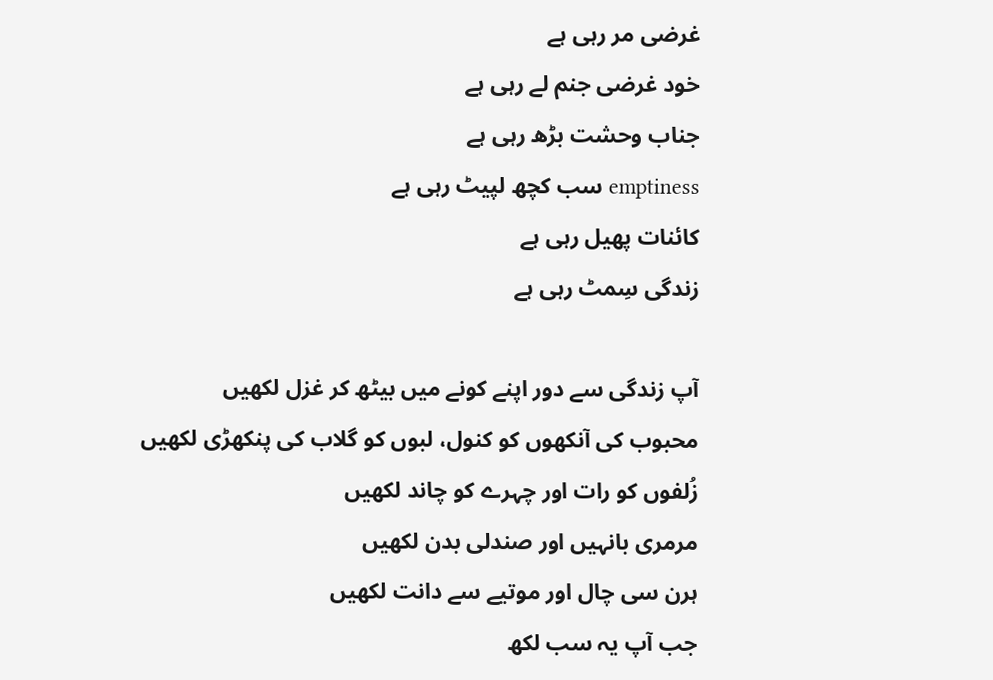غرضی مر رہی ہے
خود غرضی جنم لے رہی ہے
جناب وحشت بڑھ رہی ہے
emptiness سب کچھ لپیٹ رہی ہے
کائنات پھیل رہی ہے
زندگی سِمٹ رہی ہے

آپ زندگی سے دور اپنے کونے میں بیٹھ کر غزل لکھیں
محبوب کی آنکھوں کو کنول، لبوں کو گلاب کی پنکھڑی لکھیں
زُلفوں کو رات اور چہرے کو چاند لکھیں
مرمری بانہیں اور صندلی بدن لکھیں
ہرن سی چال اور موتیے سے دانت لکھیں
جب آپ یہ سب لکھ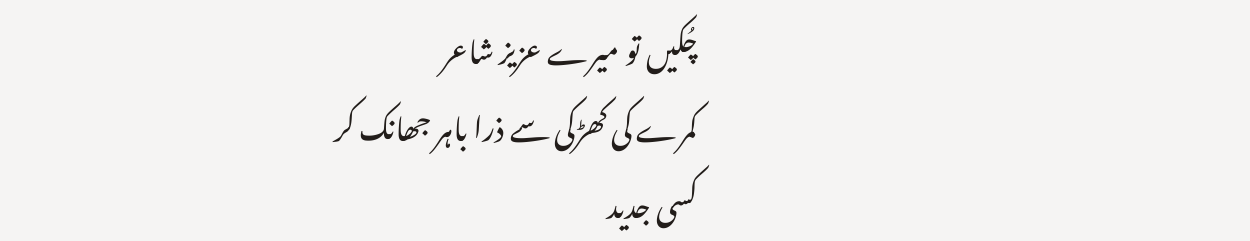چُکیں تو میرے عزیز شاعر
کمرے کی کھڑکی سے ذرا باہر جھانک کر
کسی جدید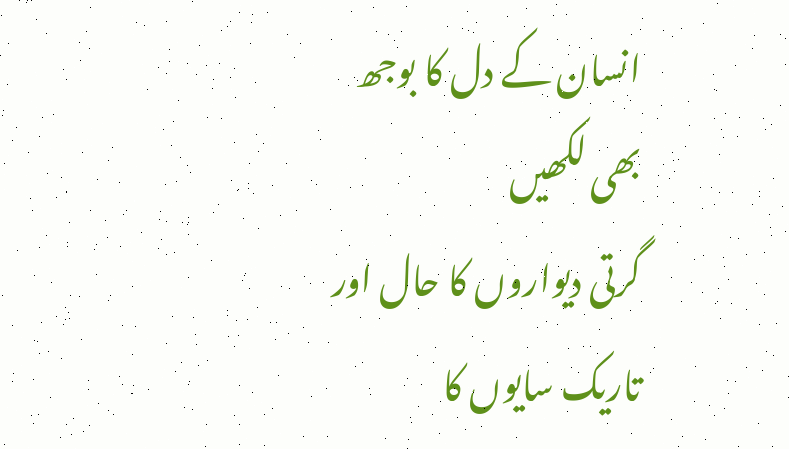انسان کے دل کا بوجھ بھی لکھیں
گرتی دیواروں کا حال اور تاریک سایوں کا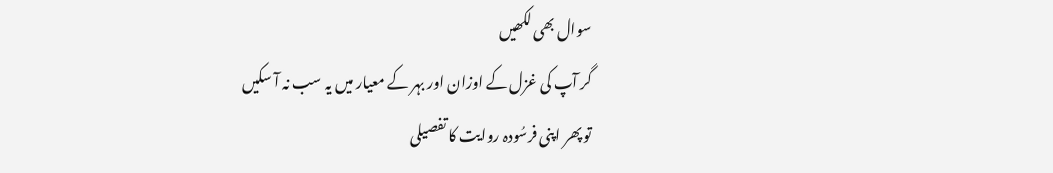سوال بھی لکھیں
گر آپ کی غزل کے اوزان اور بہر کے معیار میں یہ سب نہ آ سکیں
تو پھر اپنی فرسُودہ روایت کا تفصیلی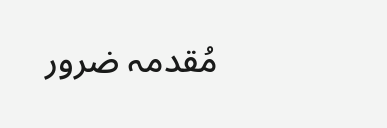مُقدمہ ضرور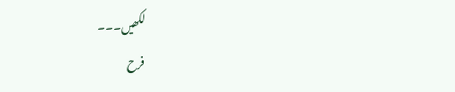لکھیں۔۔۔
فرح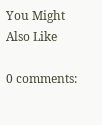You Might Also Like

0 comments: